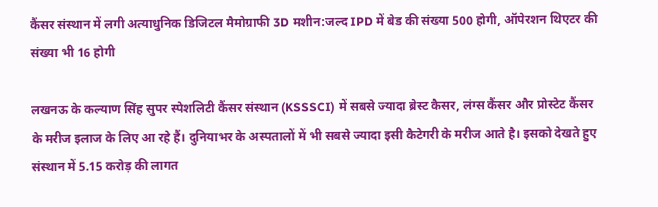कैंसर संस्थान में लगी अत्याधुनिक डिजिटल मैमोग्राफी 3D मशीन:जल्द IPD में बेड की संख्या 500 होगी, ऑपेरशन थिएटर की संख्या भी 16 होगी

लखनऊ के कल्याण सिंह सुपर स्पेशलिटी कैंसर संस्थान (KSSSCI) में सबसे ज्यादा ब्रेस्ट कैसर, लंग्स कैंसर और प्रोस्टेट कैंसर के मरीज इलाज के लिए आ रहे हैं। दुनियाभर के अस्पतालों में भी सबसे ज्यादा इसी कैटेगरी के मरीज आते है। इसको देखते हुए संस्थान में 5.15 करोड़ की लागत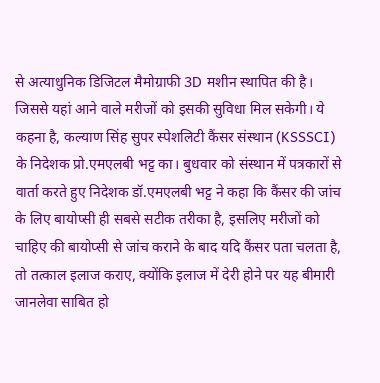से अत्याधुनिक डिजिटल मैमोग्राफी 3D मशीन स्थापित की है। जिससे यहां आने वाले मरीजों को इसकी सुविधा मिल सकेगी। ये कहना है, कल्याण सिंह सुपर स्पेशलिटी कैंसर संस्थान (KSSSCI) के निदेशक प्रो.एमएलबी भट्ट का। बुधवार को संस्थान में पत्रकारों से वार्ता करते हुए निदेशक डॉ.एमएलबी भट्ट ने कहा कि कैंसर की जांच के लिए बायोप्सी ही सबसे सटीक तरीका है, इसलिए मरीजों को चाहिए की बायोप्सी से जांच कराने के बाद यदि कैंसर पता चलता है, तो तत्काल इलाज कराए, क्योंकि इलाज में देरी होने पर यह बीमारी जानलेवा साबित हो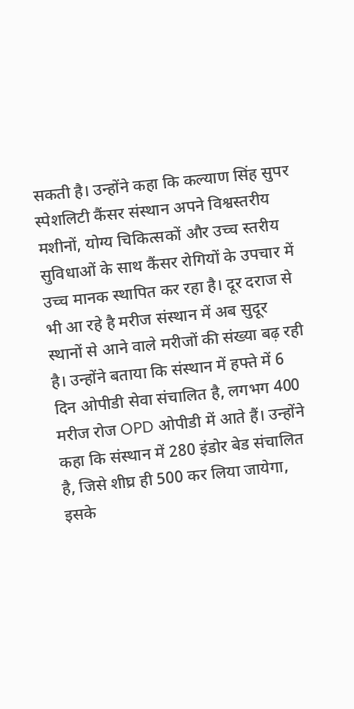सकती है। उन्होंने कहा कि कल्याण सिंह सुपर स्पेशलिटी कैंसर संस्थान अपने विश्वस्तरीय मशीनों, योग्य चिकित्सकों और उच्च स्तरीय सुविधाओं के साथ कैंसर रोगियों के उपचार में उच्च मानक स्थापित कर रहा है। दूर दराज से भी आ रहे है मरीज संस्थान में अब सुदूर स्थानों से आने वाले मरीजों की संख्या बढ़ रही है। उन्होंने बताया कि संस्थान में हफ्ते में 6 दिन ओपीडी सेवा संचालित है, लगभग 400 मरीज रोज OPD ओपीडी में आते हैं। उन्होंने कहा कि संस्थान में 280 इंडोर बेड संचालित है, जिसे शीघ्र ही 500 कर लिया जायेगा, इसके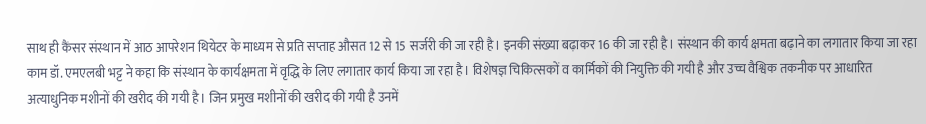साथ ही कैंसर संस्थान में आठ आपरेशन थियेटर के माध्यम से प्रति सप्ताह औसत 12 से 15 सर्जरी की जा रही है। इनकी संख्या बढ़ाकर 16 की जा रही है। संस्थान की कार्य क्षमता बढ़ाने का लगातार किया जा रहा काम डॉ. एमएलबी भट्ट ने कहा कि संस्थान के कार्यक्षमता में वृद्धि के लिए लगातार कार्य किया जा रहा है। विशेषज्ञ चिकित्सकों व कार्मिकों की नियुक्ति की गयी है और उच्च वैश्विक तकनीक पर आधारित अत्याधुनिक मशीनों की खरीद की गयी है। जिन प्रमुख मशीनों की खरीद की गयी है उनमें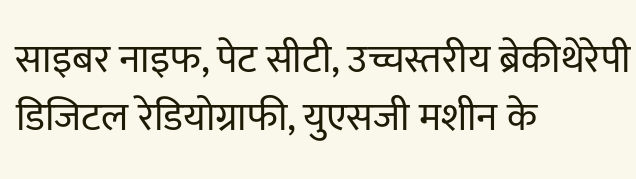साइबर नाइफ, पेट सीटी, उच्चस्तरीय ब्रेकीथेरेपी डिजिटल रेडियोग्राफी, युएसजी मशीन के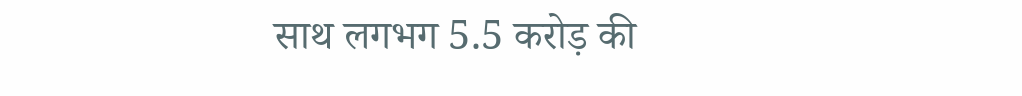साथ लगभग 5.5 करोड़ की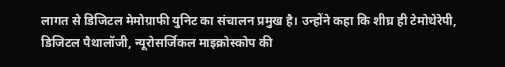लागत से डिजिटल मेमोग्राफी युनिट का संचालन प्रमुख है। उन्होंने कहा कि शीघ्र ही टेमोथेरेपी, डिजिटल पैथालॉजी, न्यूरोसर्जिकल माइक्रोस्कोप की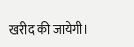खरीद की जायेगी।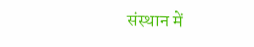संस्थान में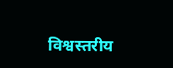विश्वस्तरीय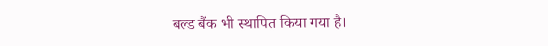बल्ड बैंक भी स्थापित किया गया है।